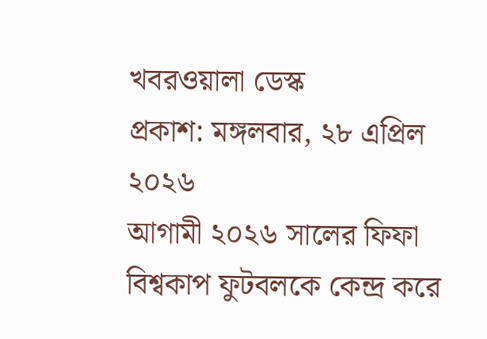খবরওয়ালা ডেস্ক
প্রকাশ: মঙ্গলবার, ২৮ এপ্রিল ২০২৬
আগামী ২০২৬ সালের ফিফা বিশ্বকাপ ফুটবলকে কেন্দ্র করে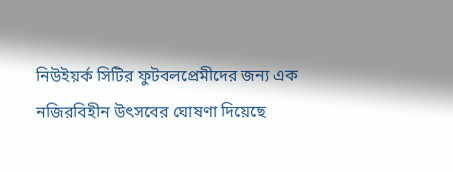নিউইয়র্ক সিটির ফুটবলপ্রেমীদের জন্য এক নজিরবিহীন উৎসবের ঘোষণা দিয়েছে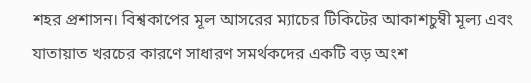শহর প্রশাসন। বিশ্বকাপের মূল আসরের ম্যাচের টিকিটের আকাশচুম্বী মূল্য এবং যাতায়াত খরচের কারণে সাধারণ সমর্থকদের একটি বড় অংশ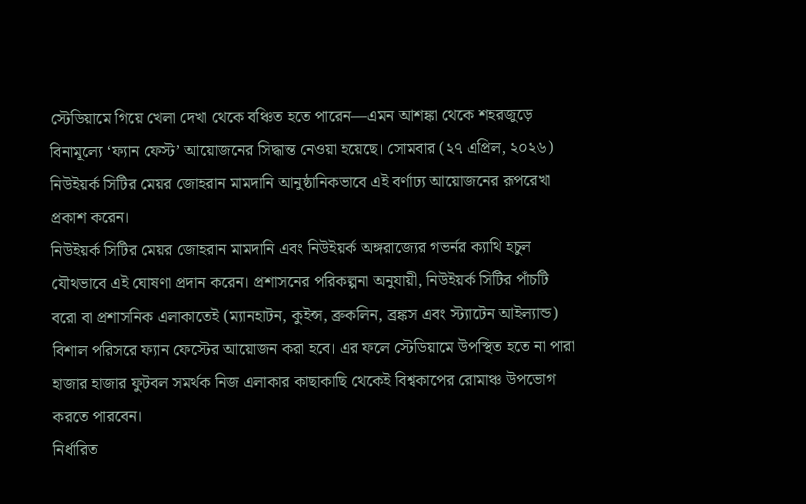স্টেডিয়ামে গিয়ে খেলা দেখা থেকে বঞ্চিত হতে পারেন—এমন আশঙ্কা থেকে শহরজুড়ে বিনামূল্যে ‘ফ্যান ফেস্ট’ আয়োজনের সিদ্ধান্ত নেওয়া হয়েছে। সোমবার (২৭ এপ্রিল, ২০২৬) নিউইয়র্ক সিটির মেয়র জোহরান মামদানি আনুষ্ঠানিকভাবে এই বর্ণাঢ্য আয়োজনের রূপরেখা প্রকাশ করেন।
নিউইয়র্ক সিটির মেয়র জোহরান মামদানি এবং নিউইয়র্ক অঙ্গরাজ্যের গভর্নর ক্যাথি হচুল যৌথভাবে এই ঘোষণা প্রদান করেন। প্রশাসনের পরিকল্পনা অনুযায়ী, নিউইয়র্ক সিটির পাঁচটি বরো বা প্রশাসনিক এলাকাতেই (ম্যানহাটন, কুইন্স, ব্রুকলিন, ব্রঙ্কস এবং স্ট্যাটেন আইল্যান্ড) বিশাল পরিসরে ফ্যান ফেস্টের আয়োজন করা হবে। এর ফলে স্টেডিয়ামে উপস্থিত হতে না পারা হাজার হাজার ফুটবল সমর্থক নিজ এলাকার কাছাকাছি থেকেই বিশ্বকাপের রোমাঞ্চ উপভোগ করতে পারবেন।
নির্ধারিত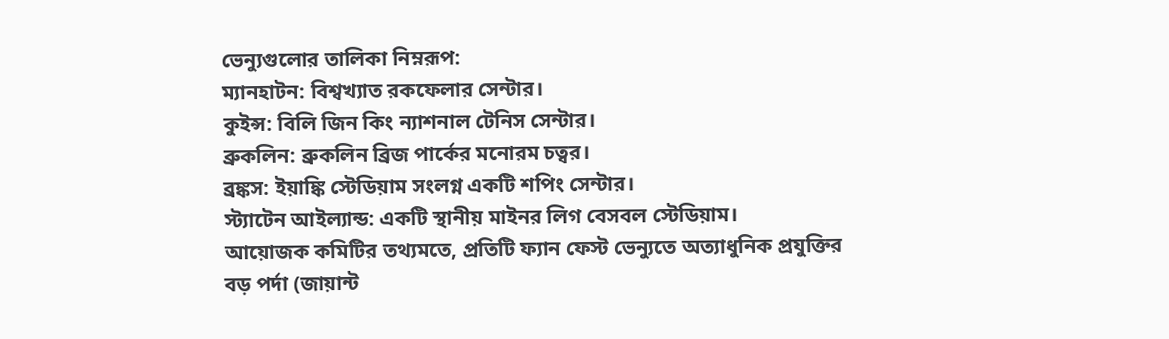ভেন্যুগুলোর তালিকা নিম্নরূপ:
ম্যানহাটন: বিশ্বখ্যাত রকফেলার সেন্টার।
কুইন্স: বিলি জিন কিং ন্যাশনাল টেনিস সেন্টার।
ব্রুকলিন: ব্রুকলিন ব্রিজ পার্কের মনোরম চত্বর।
ব্রঙ্কস: ইয়াঙ্কি স্টেডিয়াম সংলগ্ন একটি শপিং সেন্টার।
স্ট্যাটেন আইল্যান্ড: একটি স্থানীয় মাইনর লিগ বেসবল স্টেডিয়াম।
আয়োজক কমিটির তথ্যমতে, প্রতিটি ফ্যান ফেস্ট ভেন্যুতে অত্যাধুনিক প্রযুক্তির বড় পর্দা (জায়ান্ট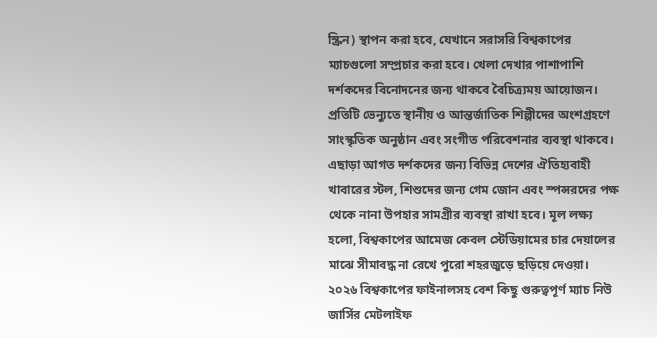স্ক্রিন) স্থাপন করা হবে, যেখানে সরাসরি বিশ্বকাপের ম্যাচগুলো সম্প্রচার করা হবে। খেলা দেখার পাশাপাশি দর্শকদের বিনোদনের জন্য থাকবে বৈচিত্র্যময় আয়োজন। প্রতিটি ভেন্যুতে স্থানীয় ও আন্তর্জাতিক শিল্পীদের অংশগ্রহণে সাংস্কৃতিক অনুষ্ঠান এবং সংগীত পরিবেশনার ব্যবস্থা থাকবে। এছাড়া আগত দর্শকদের জন্য বিভিন্ন দেশের ঐতিহ্যবাহী খাবারের স্টল, শিশুদের জন্য গেম জোন এবং স্পন্সরদের পক্ষ থেকে নানা উপহার সামগ্রীর ব্যবস্থা রাখা হবে। মূল লক্ষ্য হলো, বিশ্বকাপের আমেজ কেবল স্টেডিয়ামের চার দেয়ালের মাঝে সীমাবদ্ধ না রেখে পুরো শহরজুড়ে ছড়িয়ে দেওয়া।
২০২৬ বিশ্বকাপের ফাইনালসহ বেশ কিছু গুরুত্বপূর্ণ ম্যাচ নিউ জার্সির মেটলাইফ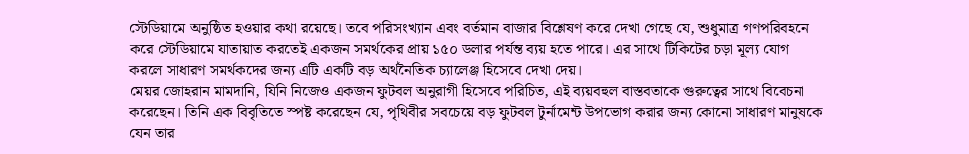স্টেডিয়ামে অনুষ্ঠিত হওয়ার কথা রয়েছে। তবে পরিসংখ্যান এবং বর্তমান বাজার বিশ্লেষণ করে দেখা গেছে যে, শুধুমাত্র গণপরিবহনে করে স্টেডিয়ামে যাতায়াত করতেই একজন সমর্থকের প্রায় ১৫০ ডলার পর্যন্ত ব্যয় হতে পারে। এর সাথে টিকিটের চড়া মূল্য যোগ করলে সাধারণ সমর্থকদের জন্য এটি একটি বড় অর্থনৈতিক চ্যালেঞ্জ হিসেবে দেখা দেয়।
মেয়র জোহরান মামদানি, যিনি নিজেও একজন ফুটবল অনুরাগী হিসেবে পরিচিত, এই ব্যয়বহুল বাস্তবতাকে গুরুত্বের সাথে বিবেচনা করেছেন। তিনি এক বিবৃতিতে স্পষ্ট করেছেন যে, পৃথিবীর সবচেয়ে বড় ফুটবল টুর্নামেন্ট উপভোগ করার জন্য কোনো সাধারণ মানুষকে যেন তার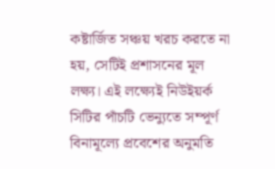কষ্টার্জিত সঞ্চয় খরচ করতে না হয়, সেটিই প্রশাসনের মূল লক্ষ্য। এই লক্ষ্যেই নিউইয়র্ক সিটির পাঁচটি ভেন্যুতে সম্পূর্ণ বিনামূল্যে প্রবেশের অনুমতি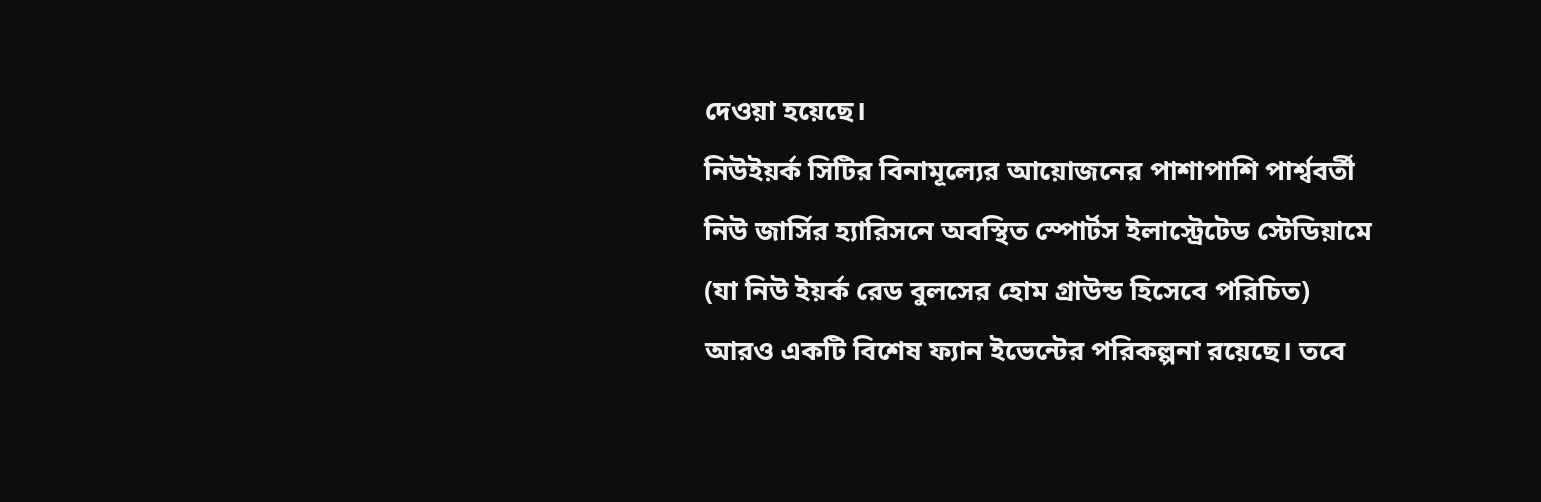দেওয়া হয়েছে।
নিউইয়র্ক সিটির বিনামূল্যের আয়োজনের পাশাপাশি পার্শ্ববর্তী নিউ জার্সির হ্যারিসনে অবস্থিত স্পোর্টস ইলাস্ট্রেটেড স্টেডিয়ামে (যা নিউ ইয়র্ক রেড বুলসের হোম গ্রাউন্ড হিসেবে পরিচিত) আরও একটি বিশেষ ফ্যান ইভেন্টের পরিকল্পনা রয়েছে। তবে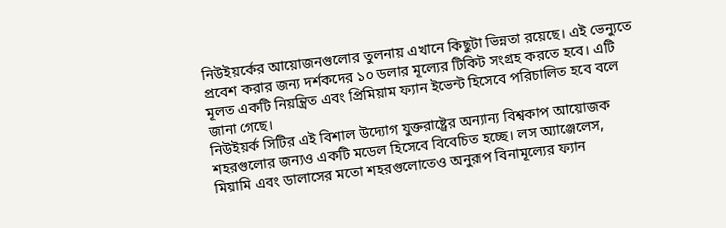নিউইয়র্কের আয়োজনগুলোর তুলনায় এখানে কিছুটা ভিন্নতা রয়েছে। এই ভেন্যুতে প্রবেশ করার জন্য দর্শকদের ১০ ডলার মূল্যের টিকিট সংগ্রহ করতে হবে। এটি মূলত একটি নিয়ন্ত্রিত এবং প্রিমিয়াম ফ্যান ইভেন্ট হিসেবে পরিচালিত হবে বলে জানা গেছে।
নিউইয়র্ক সিটির এই বিশাল উদ্যোগ যুক্তরাষ্ট্রের অন্যান্য বিশ্বকাপ আয়োজক শহরগুলোর জন্যও একটি মডেল হিসেবে বিবেচিত হচ্ছে। লস অ্যাঞ্জেলেস, মিয়ামি এবং ডালাসের মতো শহরগুলোতেও অনুরূপ বিনামূল্যের ফ্যান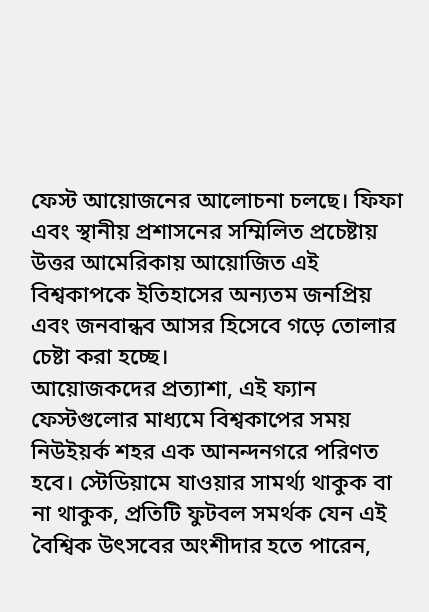ফেস্ট আয়োজনের আলোচনা চলছে। ফিফা এবং স্থানীয় প্রশাসনের সম্মিলিত প্রচেষ্টায় উত্তর আমেরিকায় আয়োজিত এই বিশ্বকাপকে ইতিহাসের অন্যতম জনপ্রিয় এবং জনবান্ধব আসর হিসেবে গড়ে তোলার চেষ্টা করা হচ্ছে।
আয়োজকদের প্রত্যাশা, এই ফ্যান ফেস্টগুলোর মাধ্যমে বিশ্বকাপের সময় নিউইয়র্ক শহর এক আনন্দনগরে পরিণত হবে। স্টেডিয়ামে যাওয়ার সামর্থ্য থাকুক বা না থাকুক, প্রতিটি ফুটবল সমর্থক যেন এই বৈশ্বিক উৎসবের অংশীদার হতে পারেন,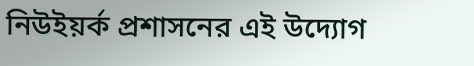নিউইয়র্ক প্রশাসনের এই উদ্যোগ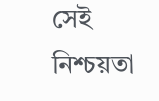সেই নিশ্চয়তা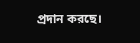প্রদান করছে।